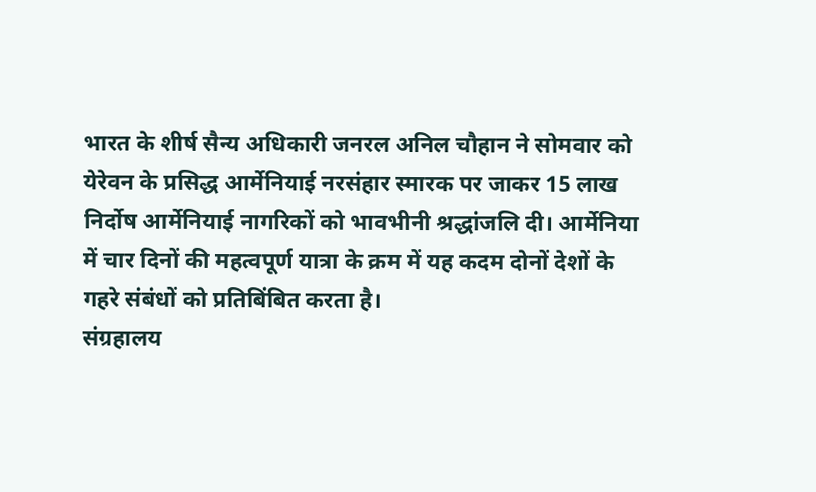भारत के शीर्ष सैन्य अधिकारी जनरल अनिल चौहान ने सोमवार को येरेवन के प्रसिद्ध आर्मेनियाई नरसंहार स्मारक पर जाकर 15 लाख निर्दोष आर्मेनियाई नागरिकों को भावभीनी श्रद्धांजलि दी। आर्मेनिया में चार दिनों की महत्वपूर्ण यात्रा के क्रम में यह कदम दोनों देशों के गहरे संबंधों को प्रतिबिंबित करता है।
संग्रहालय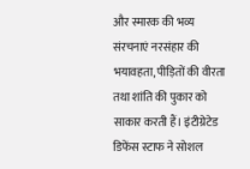और स्मारक की भव्य संरचनाएं नरसंहार की भयावहता, पीड़ितों की वीरता तथा शांति की पुकार को साकार करती हैं। इंटीग्रेटेड डिफेंस स्टाफ ने सोशल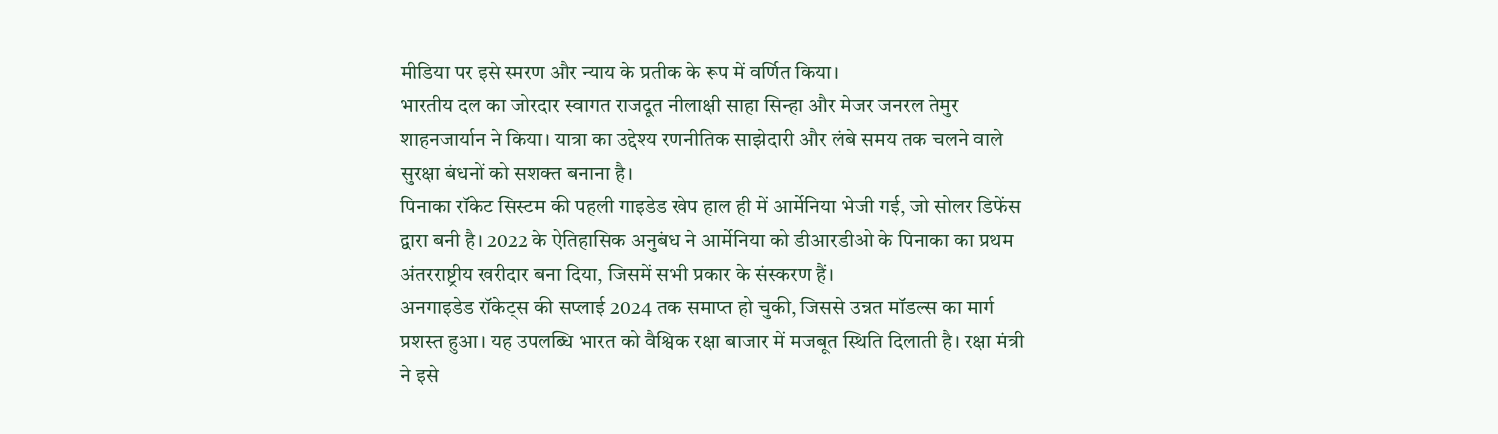मीडिया पर इसे स्मरण और न्याय के प्रतीक के रूप में वर्णित किया।
भारतीय दल का जोरदार स्वागत राजदूत नीलाक्षी साहा सिन्हा और मेजर जनरल तेमुर शाहनजार्यान ने किया। यात्रा का उद्देश्य रणनीतिक साझेदारी और लंबे समय तक चलने वाले सुरक्षा बंधनों को सशक्त बनाना है।
पिनाका रॉकेट सिस्टम की पहली गाइडेड खेप हाल ही में आर्मेनिया भेजी गई, जो सोलर डिफेंस द्वारा बनी है। 2022 के ऐतिहासिक अनुबंध ने आर्मेनिया को डीआरडीओ के पिनाका का प्रथम अंतरराष्ट्रीय खरीदार बना दिया, जिसमें सभी प्रकार के संस्करण हैं।
अनगाइडेड रॉकेट्स की सप्लाई 2024 तक समाप्त हो चुकी, जिससे उन्नत मॉडल्स का मार्ग प्रशस्त हुआ। यह उपलब्धि भारत को वैश्विक रक्षा बाजार में मजबूत स्थिति दिलाती है। रक्षा मंत्री ने इसे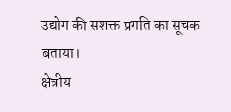उद्योग की सशक्त प्रगति का सूचक बताया।
क्षेत्रीय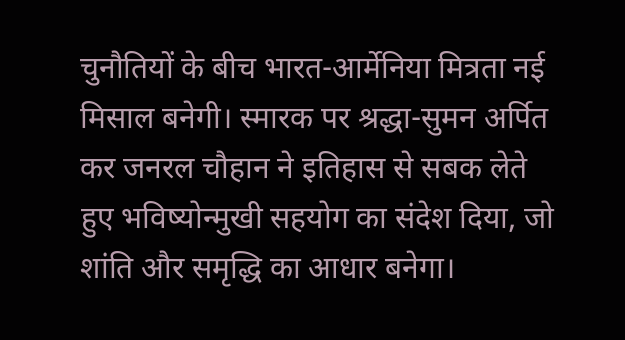चुनौतियों के बीच भारत-आर्मेनिया मित्रता नई मिसाल बनेगी। स्मारक पर श्रद्धा-सुमन अर्पित कर जनरल चौहान ने इतिहास से सबक लेते हुए भविष्योन्मुखी सहयोग का संदेश दिया, जो शांति और समृद्धि का आधार बनेगा।